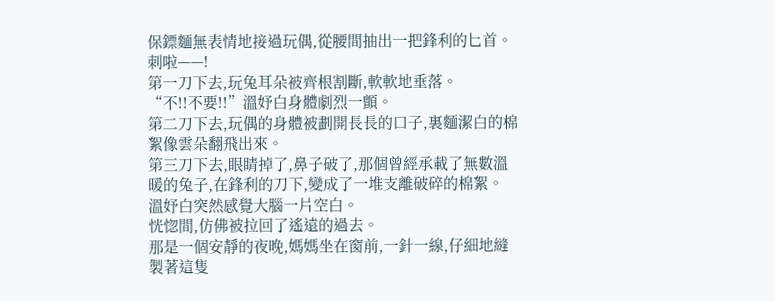保鏢麵無表情地接過玩偶,從腰間抽出一把鋒利的匕首。
刺啦——!
第一刀下去,玩兔耳朵被齊根割斷,軟軟地垂落。
“不!!不要!!”溫妤白身體劇烈一顫。
第二刀下去,玩偶的身體被劃開長長的口子,裏麵潔白的棉絮像雲朵翻飛出來。
第三刀下去,眼睛掉了,鼻子破了,那個曾經承載了無數溫暖的兔子,在鋒利的刀下,變成了一堆支離破碎的棉絮。
溫妤白突然感覺大腦一片空白。
恍惚間,仿佛被拉回了遙遠的過去。
那是一個安靜的夜晚,媽媽坐在窗前,一針一線,仔細地縫製著這隻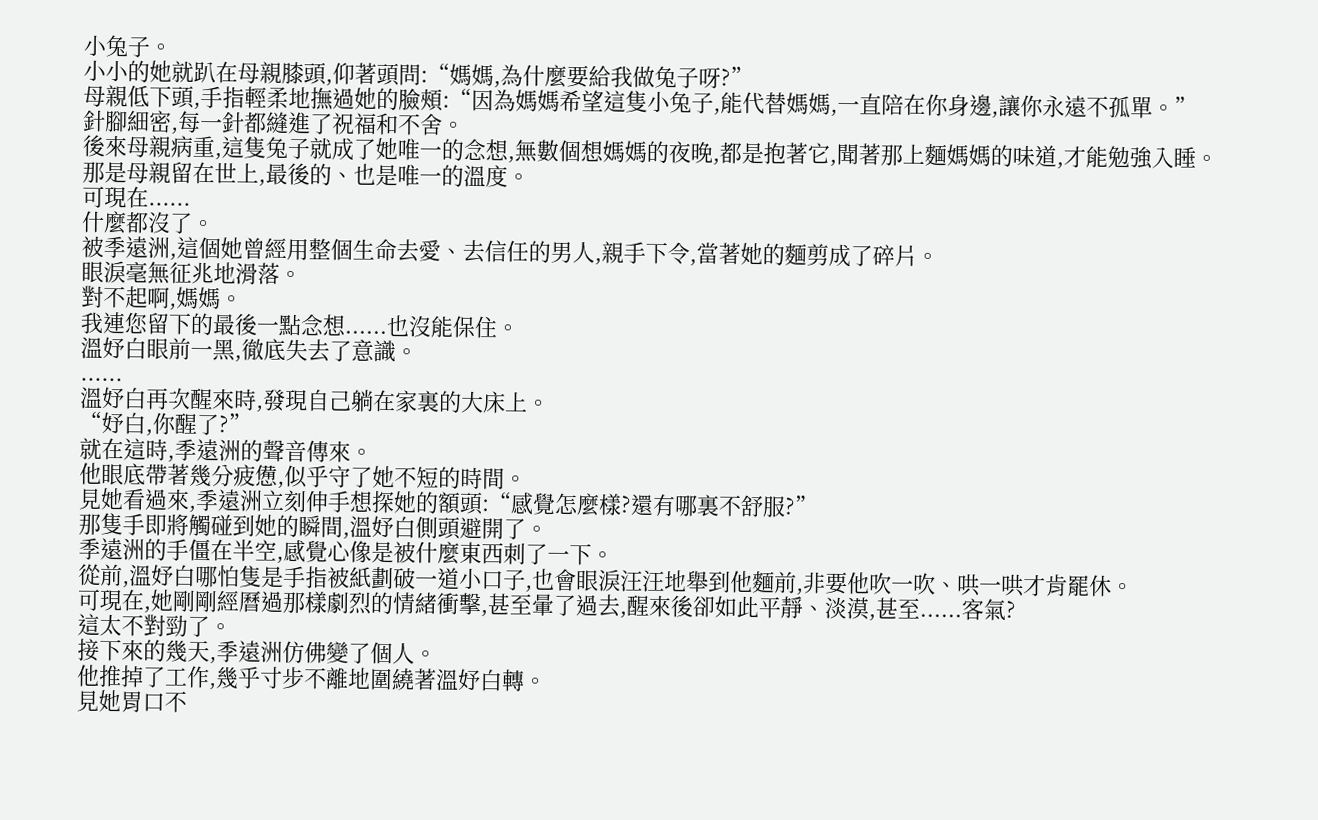小兔子。
小小的她就趴在母親膝頭,仰著頭問:“媽媽,為什麼要給我做兔子呀?”
母親低下頭,手指輕柔地撫過她的臉頰:“因為媽媽希望這隻小兔子,能代替媽媽,一直陪在你身邊,讓你永遠不孤單。”
針腳細密,每一針都縫進了祝福和不舍。
後來母親病重,這隻兔子就成了她唯一的念想,無數個想媽媽的夜晚,都是抱著它,聞著那上麵媽媽的味道,才能勉強入睡。
那是母親留在世上,最後的、也是唯一的溫度。
可現在......
什麼都沒了。
被季遠洲,這個她曾經用整個生命去愛、去信任的男人,親手下令,當著她的麵剪成了碎片。
眼淚毫無征兆地滑落。
對不起啊,媽媽。
我連您留下的最後一點念想......也沒能保住。
溫妤白眼前一黑,徹底失去了意識。
......
溫妤白再次醒來時,發現自己躺在家裏的大床上。
“妤白,你醒了?”
就在這時,季遠洲的聲音傳來。
他眼底帶著幾分疲憊,似乎守了她不短的時間。
見她看過來,季遠洲立刻伸手想探她的額頭:“感覺怎麼樣?還有哪裏不舒服?”
那隻手即將觸碰到她的瞬間,溫妤白側頭避開了。
季遠洲的手僵在半空,感覺心像是被什麼東西刺了一下。
從前,溫妤白哪怕隻是手指被紙劃破一道小口子,也會眼淚汪汪地舉到他麵前,非要他吹一吹、哄一哄才肯罷休。
可現在,她剛剛經曆過那樣劇烈的情緒衝擊,甚至暈了過去,醒來後卻如此平靜、淡漠,甚至......客氣?
這太不對勁了。
接下來的幾天,季遠洲仿佛變了個人。
他推掉了工作,幾乎寸步不離地圍繞著溫妤白轉。
見她胃口不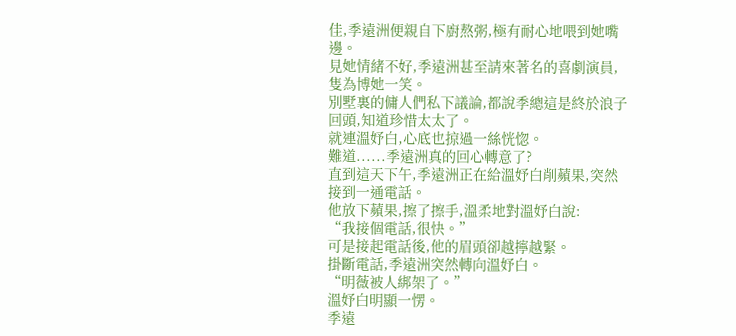佳,季遠洲便親自下廚熬粥,極有耐心地喂到她嘴邊。
見她情緒不好,季遠洲甚至請來著名的喜劇演員,隻為博她一笑。
別墅裏的傭人們私下議論,都說季總這是終於浪子回頭,知道珍惜太太了。
就連溫妤白,心底也掠過一絲恍惚。
難道......季遠洲真的回心轉意了?
直到這天下午,季遠洲正在給溫妤白削蘋果,突然接到一通電話。
他放下蘋果,擦了擦手,溫柔地對溫妤白說:
“我接個電話,很快。”
可是接起電話後,他的眉頭卻越擰越緊。
掛斷電話,季遠洲突然轉向溫妤白。
“明薇被人綁架了。”
溫妤白明顯一愣。
季遠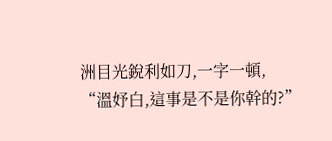洲目光銳利如刀,一字一頓,
“溫妤白,這事是不是你幹的?”